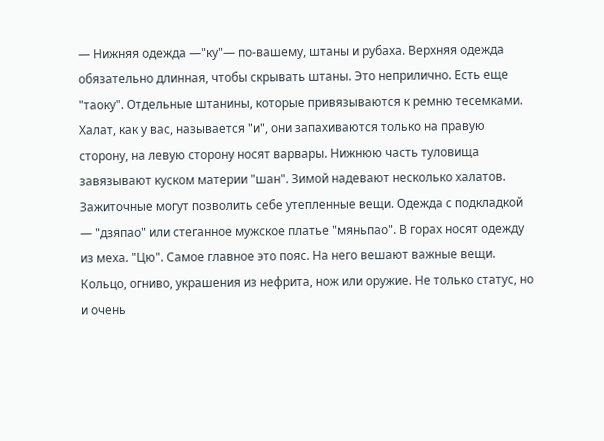— Нижняя одежда —"ку"— по-вашему, штаны и рубаха. Верхняя одежда обязательно длинная, чтобы скрывать штаны. Это неприлично. Есть еще "таоку". Отдельные штанины, которые привязываются к ремню тесемками. Халат, как у вас, называется "и", они запахиваются только на правую сторону, на левую сторону носят варвары. Нижнюю часть туловища завязывают куском материи "шан". Зимой надевают несколько халатов. Зажиточные могут позволить себе утепленные вещи. Одежда с подкладкой — "дзяпао" или стеганное мужское платье "мяньпао". В горах носят одежду из меха. "Цю". Самое главное это пояс. На него вешают важные вещи. Кольцо, огниво, украшения из нефрита, нож или оружие. Не только статус, но и очень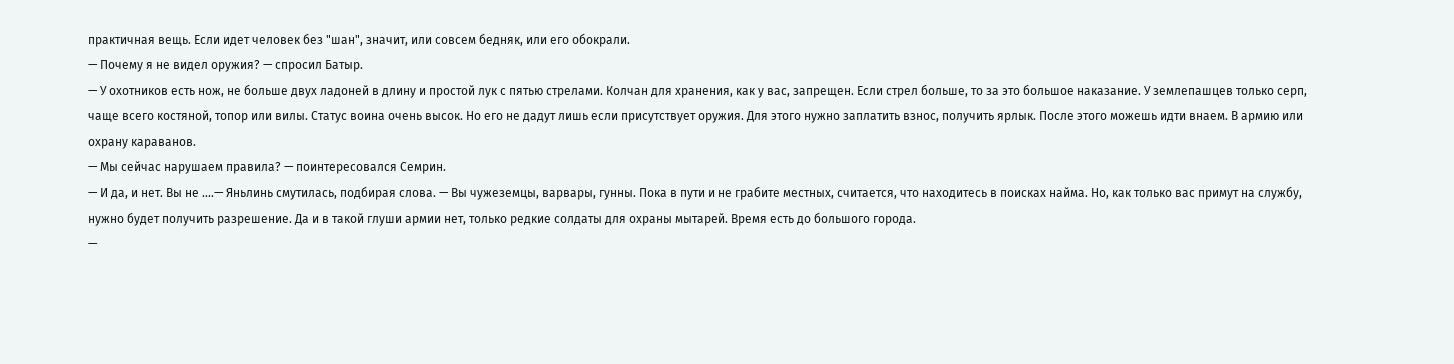практичная вещь. Если идет человек без "шан", значит, или совсем бедняк, или его обокрали.
— Почему я не видел оружия? — спросил Батыр.
— У охотников есть нож, не больше двух ладоней в длину и простой лук с пятью стрелами. Колчан для хранения, как у вас, запрещен. Если стрел больше, то за это большое наказание. У землепашцев только серп, чаще всего костяной, топор или вилы. Статус воина очень высок. Но его не дадут лишь если присутствует оружия. Для этого нужно заплатить взнос, получить ярлык. После этого можешь идти внаем. В армию или охрану караванов.
— Мы сейчас нарушаем правила? — поинтересовался Семрин.
— И да, и нет. Вы не ....— Яньлинь смутилась, подбирая слова. — Вы чужеземцы, варвары, гунны. Пока в пути и не грабите местных, считается, что находитесь в поисках найма. Но, как только вас примут на службу, нужно будет получить разрешение. Да и в такой глуши армии нет, только редкие солдаты для охраны мытарей. Время есть до большого города.
—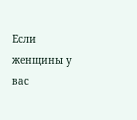Если женщины у вас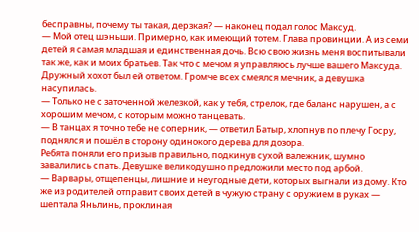бесправны, почему ты такая, дерзкая? — наконец подал голос Максуд.
— Мой отец шэньши. Примерно, как имеющий тотем. Глава провинции. А из семи детей я самая младшая и единственная дочь. Всю свою жизнь меня воспитывали так же, как и моих братьев. Так что с мечом я управляюсь лучше вашего Максуда.
Дружный хохот был ей ответом. Громче всех смеялся мечник, а девушка насупилась.
— Только не с заточенной железкой, как у тебя, стрелок, где баланс нарушен, а с хорошим мечом, с которым можно танцевать.
— В танцах я точно тебе не соперник, — ответил Батыр, хлопнув по плечу Госру, поднялся и пошёл в сторону одинокого дерева для дозора.
Ребята поняли его призыв правильно, подкинув сухой валежник, шумно завалились спать. Девушке великодушно предложили место под арбой.
— Варвары, отщепенцы, лишние и неугодные дети, которых выгнали из дому. Кто же из родителей отправит своих детей в чужую страну с оружием в руках — шептала Яньлинь, проклиная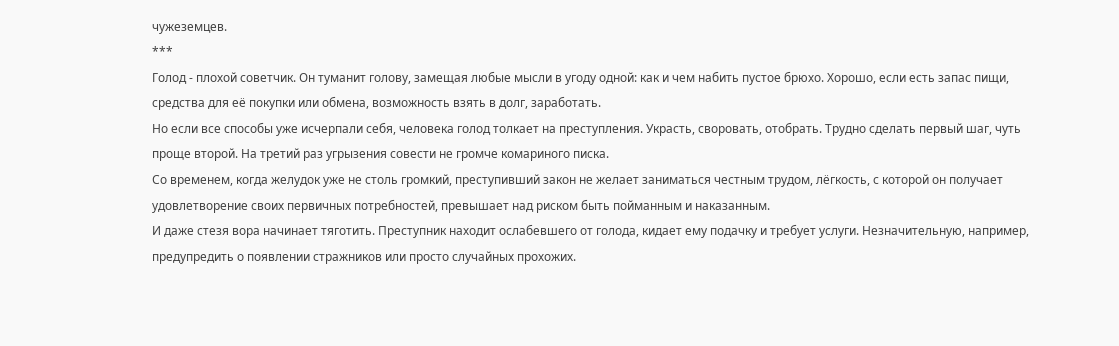чужеземцев.
***
Голод - плохой советчик. Он туманит голову, замещая любые мысли в угоду одной: как и чем набить пустое брюхо. Хорошо, если есть запас пищи, средства для её покупки или обмена, возможность взять в долг, заработать.
Но если все способы уже исчерпали себя, человека голод толкает на преступления. Украсть, своровать, отобрать. Трудно сделать первый шаг, чуть проще второй. На третий раз угрызения совести не громче комариного писка.
Со временем, когда желудок уже не столь громкий, преступивший закон не желает заниматься честным трудом, лёгкость, с которой он получает удовлетворение своих первичных потребностей, превышает над риском быть пойманным и наказанным.
И даже стезя вора начинает тяготить. Преступник находит ослабевшего от голода, кидает ему подачку и требует услуги. Незначительную, например, предупредить о появлении стражников или просто случайных прохожих.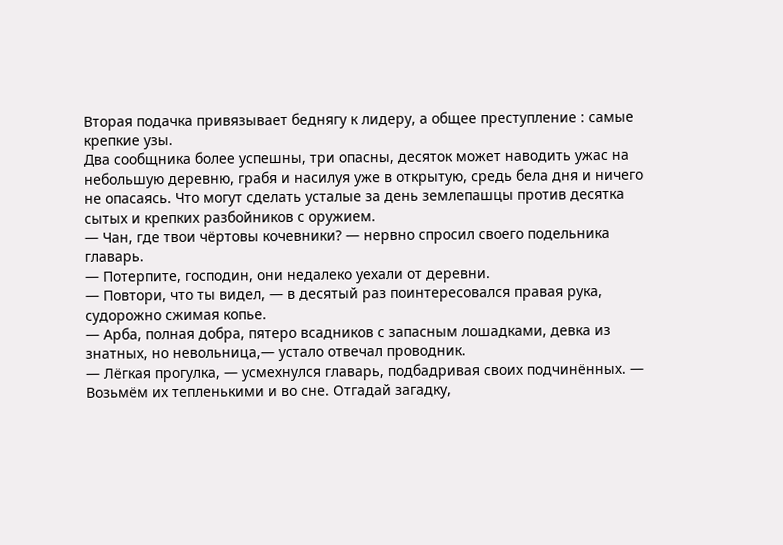Вторая подачка привязывает беднягу к лидеру, а общее преступление : самые крепкие узы.
Два сообщника более успешны, три опасны, десяток может наводить ужас на небольшую деревню, грабя и насилуя уже в открытую, средь бела дня и ничего не опасаясь. Что могут сделать усталые за день землепашцы против десятка сытых и крепких разбойников с оружием.
— Чан, где твои чёртовы кочевники? — нервно спросил своего подельника главарь.
— Потерпите, господин, они недалеко уехали от деревни.
— Повтори, что ты видел, — в десятый раз поинтересовался правая рука, судорожно сжимая копье.
— Арба, полная добра, пятеро всадников с запасным лошадками, девка из знатных, но невольница,— устало отвечал проводник.
— Лёгкая прогулка, — усмехнулся главарь, подбадривая своих подчинённых. — Возьмём их тепленькими и во сне. Отгадай загадку,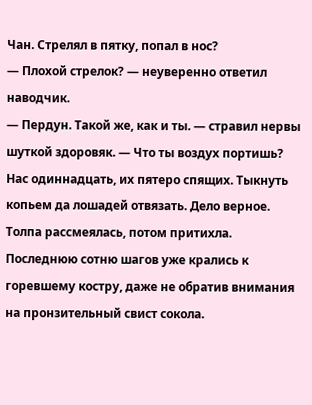Чан. Стрелял в пятку, попал в нос?
— Плохой стрелок? — неуверенно ответил наводчик.
— Пердун. Такой же, как и ты. — стравил нервы шуткой здоровяк. — Что ты воздух портишь? Нас одиннадцать, их пятеро спящих. Тыкнуть копьем да лошадей отвязать. Дело верное.
Толпа рассмеялась, потом притихла. Последнюю сотню шагов уже крались к горевшему костру, даже не обратив внимания на пронзительный свист сокола.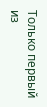Только первый из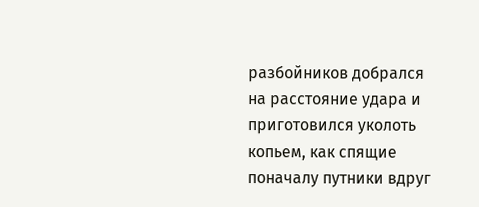разбойников добрался на расстояние удара и приготовился уколоть копьем, как спящие поначалу путники вдруг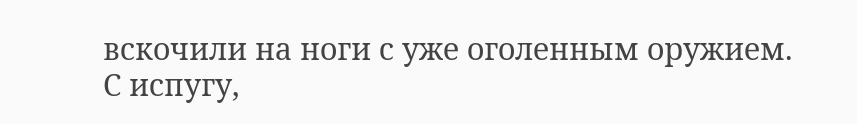вскочили на ноги с уже оголенным оружием.
С испугу,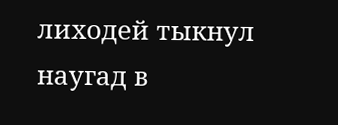лиходей тыкнул наугад в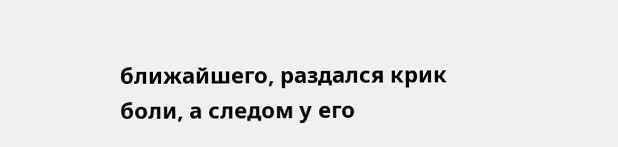ближайшего, раздался крик боли, а следом у его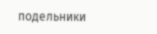подельники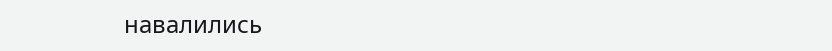навалились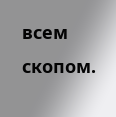всем скопом.